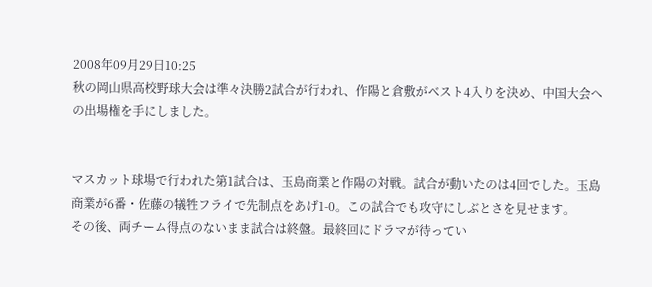2008年09月29日10:25
秋の岡山県高校野球大会は準々決勝2試合が行われ、作陽と倉敷がベスト4入りを決め、中国大会への出場権を手にしました。


マスカット球場で行われた第1試合は、玉島商業と作陽の対戦。試合が動いたのは4回でした。玉島商業が6番・佐藤の犠牲フライで先制点をあげ1-0。この試合でも攻守にしぶとさを見せます。
その後、両チーム得点のないまま試合は終盤。最終回にドラマが待ってい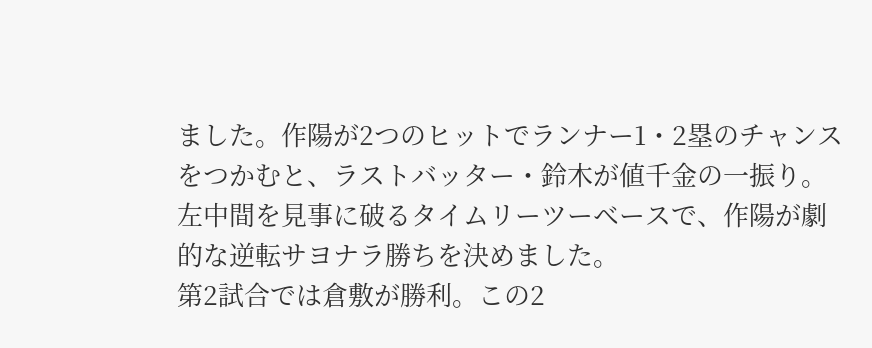ました。作陽が2つのヒットでランナー1・2塁のチャンスをつかむと、ラストバッター・鈴木が値千金の一振り。左中間を見事に破るタイムリーツーベースで、作陽が劇的な逆転サヨナラ勝ちを決めました。
第2試合では倉敷が勝利。この2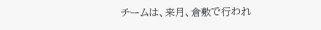チームは、来月、倉敷で行われ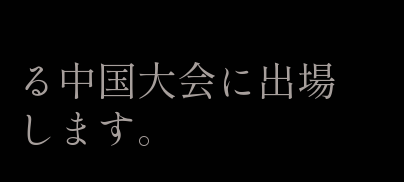る中国大会に出場します。